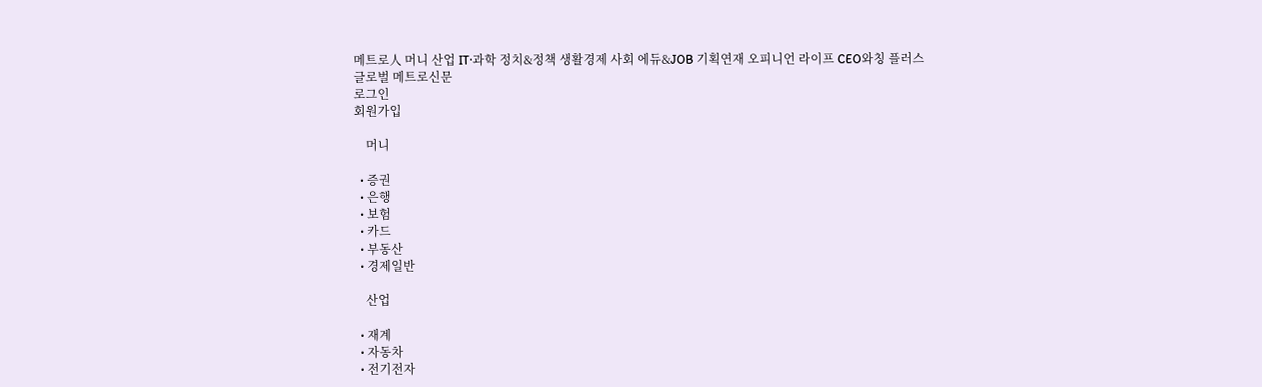메트로人 머니 산업 IT·과학 정치&정책 생활경제 사회 에듀&JOB 기획연재 오피니언 라이프 CEO와칭 플러스
글로벌 메트로신문
로그인
회원가입

    머니

  • 증권
  • 은행
  • 보험
  • 카드
  • 부동산
  • 경제일반

    산업

  • 재계
  • 자동차
  • 전기전자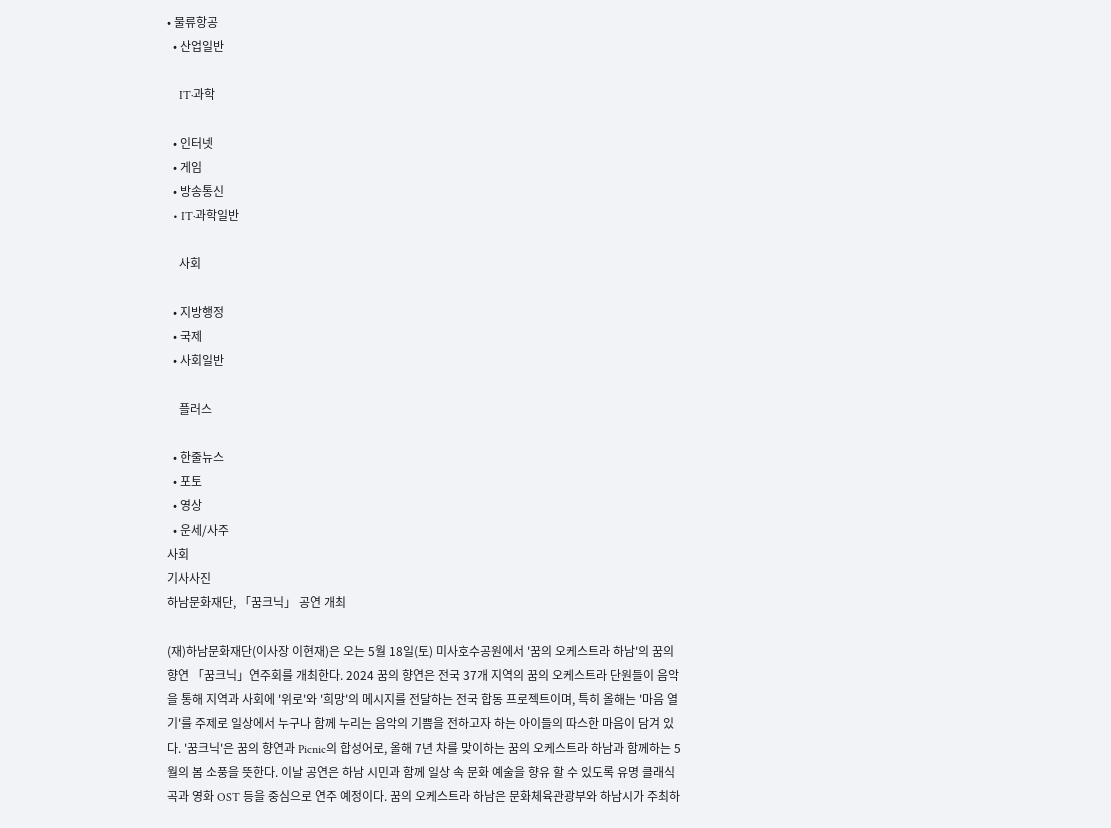• 물류항공
  • 산업일반

    IT·과학

  • 인터넷
  • 게임
  • 방송통신
  • IT·과학일반

    사회

  • 지방행정
  • 국제
  • 사회일반

    플러스

  • 한줄뉴스
  • 포토
  • 영상
  • 운세/사주
사회
기사사진
하남문화재단, 「꿈크닉」 공연 개최

(재)하남문화재단(이사장 이현재)은 오는 5월 18일(토) 미사호수공원에서 '꿈의 오케스트라 하남'의 꿈의 향연 「꿈크닉」연주회를 개최한다. 2024 꿈의 향연은 전국 37개 지역의 꿈의 오케스트라 단원들이 음악을 통해 지역과 사회에 '위로'와 '희망'의 메시지를 전달하는 전국 합동 프로젝트이며, 특히 올해는 '마음 열기'를 주제로 일상에서 누구나 함께 누리는 음악의 기쁨을 전하고자 하는 아이들의 따스한 마음이 담겨 있다. '꿈크닉'은 꿈의 향연과 Picnic의 합성어로, 올해 7년 차를 맞이하는 꿈의 오케스트라 하남과 함께하는 5월의 봄 소풍을 뜻한다. 이날 공연은 하남 시민과 함께 일상 속 문화 예술을 향유 할 수 있도록 유명 클래식 곡과 영화 OST 등을 중심으로 연주 예정이다. 꿈의 오케스트라 하남은 문화체육관광부와 하남시가 주최하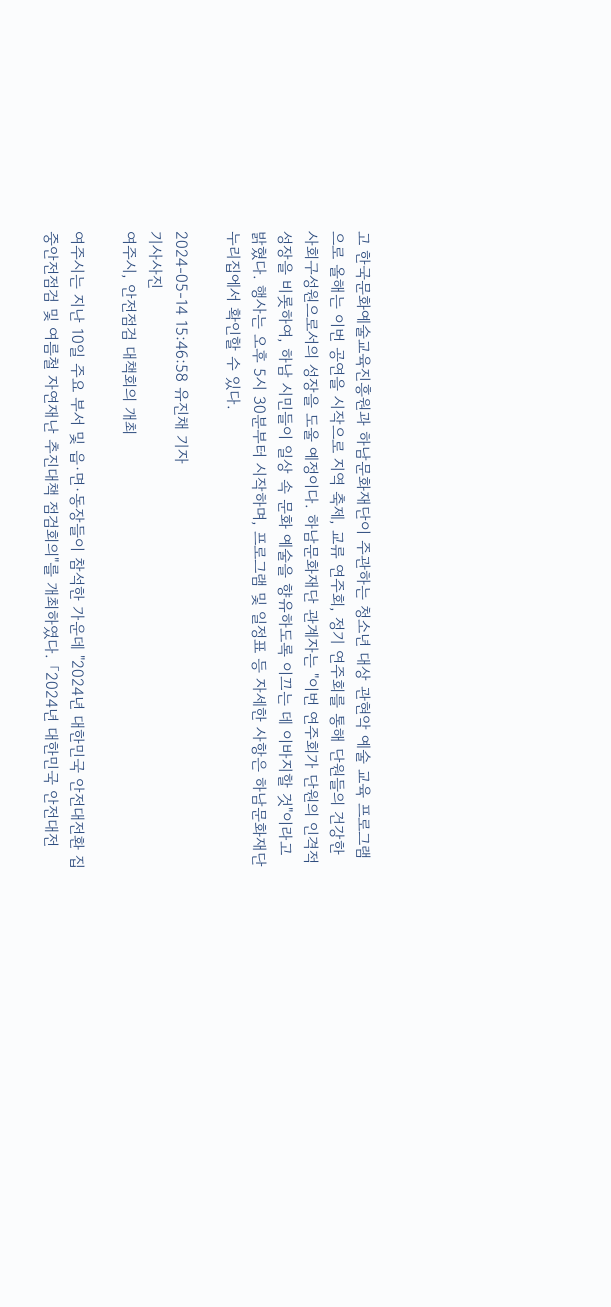고 한국문화예술교육진흥원과 하남문화재단이 주관하는 청소년 대상 관현악 예술 교육 프로그램으로 올해는 이번 공연을 시작으로 지역 축제, 교류 연주회, 정기 연주회를 통해 단원들의 건강한 사회구성원으로서의 성장을 도울 예정이다. 하남문화재단 관계자는 "이번 연주회가 단원의 인격적 성장을 비롯하여, 하남 시민들이 일상 속 문화 예술을 향유하도록 이끄는 데 이바지할 것"이라고 밝혔다. 행사는 오후 5시 30분부터 시작하며, 프로그램 및 일정표 등 자세한 사항은 하남문화재단 누리집에서 확인할 수 있다.

2024-05-14 15:46:58 유진채 기자
기사사진
여주시, 안전점검 대책회의 개최

여주시는 지난 10일 주요 부서 및 읍·면·동장들이 참석한 가운데 "2024년 대한민국 안전대전환 집중안전점검 및 여름철 자연재난 추진대책 점검회의"를 개최하였다. 「2024년 대한민국 안전대전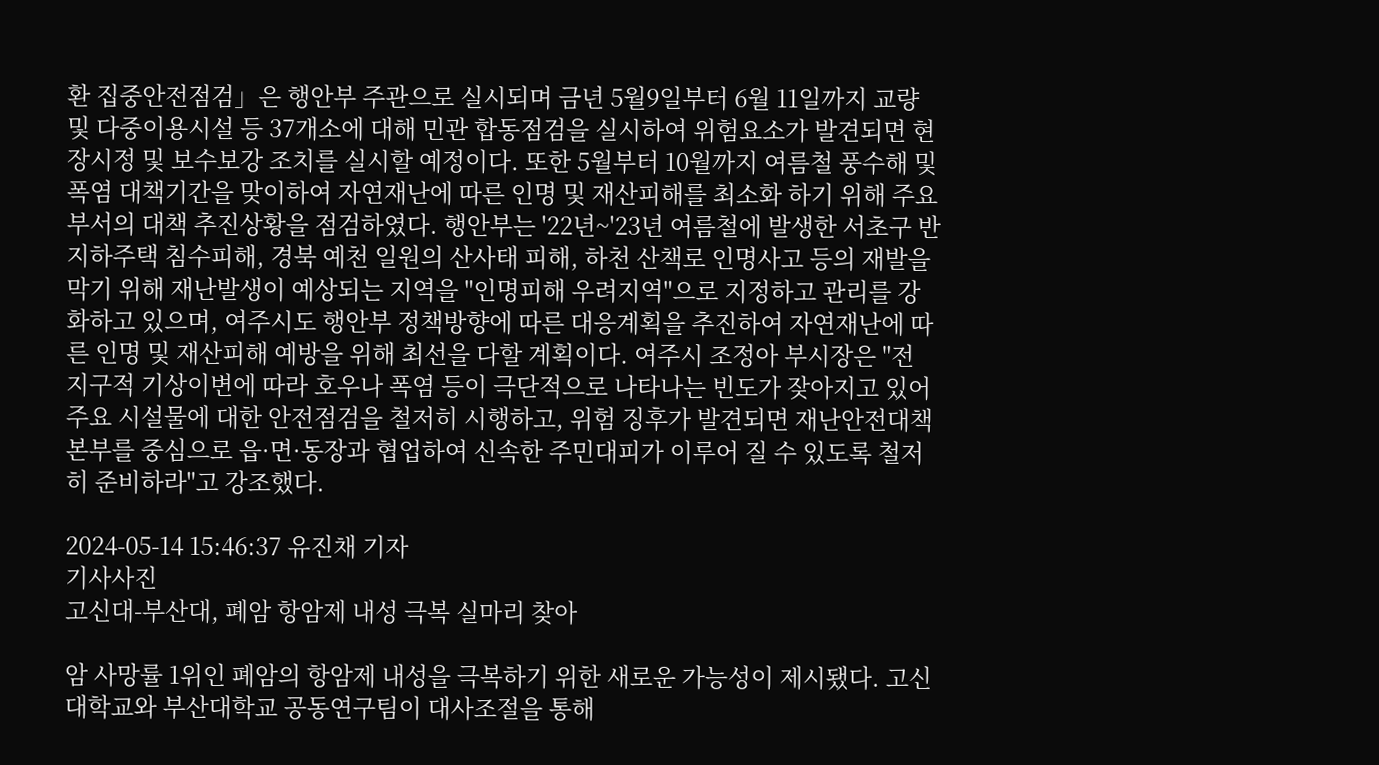환 집중안전점검」은 행안부 주관으로 실시되며 금년 5월9일부터 6월 11일까지 교량 및 다중이용시설 등 37개소에 대해 민관 합동점검을 실시하여 위험요소가 발견되면 현장시정 및 보수보강 조치를 실시할 예정이다. 또한 5월부터 10월까지 여름철 풍수해 및 폭염 대책기간을 맞이하여 자연재난에 따른 인명 및 재산피해를 최소화 하기 위해 주요 부서의 대책 추진상황을 점검하였다. 행안부는 '22년~'23년 여름철에 발생한 서초구 반지하주택 침수피해, 경북 예천 일원의 산사태 피해, 하천 산책로 인명사고 등의 재발을 막기 위해 재난발생이 예상되는 지역을 "인명피해 우려지역"으로 지정하고 관리를 강화하고 있으며, 여주시도 행안부 정책방향에 따른 대응계획을 추진하여 자연재난에 따른 인명 및 재산피해 예방을 위해 최선을 다할 계획이다. 여주시 조정아 부시장은 "전 지구적 기상이변에 따라 호우나 폭염 등이 극단적으로 나타나는 빈도가 잦아지고 있어 주요 시설물에 대한 안전점검을 철저히 시행하고, 위험 징후가 발견되면 재난안전대책본부를 중심으로 읍·면·동장과 협업하여 신속한 주민대피가 이루어 질 수 있도록 철저히 준비하라"고 강조했다.

2024-05-14 15:46:37 유진채 기자
기사사진
고신대-부산대, 폐암 항암제 내성 극복 실마리 찾아

암 사망률 1위인 폐암의 항암제 내성을 극복하기 위한 새로운 가능성이 제시됐다. 고신대학교와 부산대학교 공동연구팀이 대사조절을 통해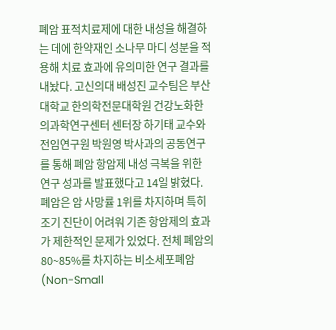폐암 표적치료제에 대한 내성을 해결하는 데에 한약재인 소나무 마디 성분을 적용해 치료 효과에 유의미한 연구 결과를 내놨다. 고신의대 배성진 교수팀은 부산대학교 한의학전문대학원 건강노화한의과학연구센터 센터장 하기태 교수와 전임연구원 박원영 박사과의 공동연구를 통해 폐암 항암제 내성 극복을 위한 연구 성과를 발표했다고 14일 밝혔다. 폐암은 암 사망률 1위를 차지하며 특히 조기 진단이 어려워 기존 항암제의 효과가 제한적인 문제가 있었다. 전체 폐암의 80~85%를 차지하는 비소세포폐암(Non-Small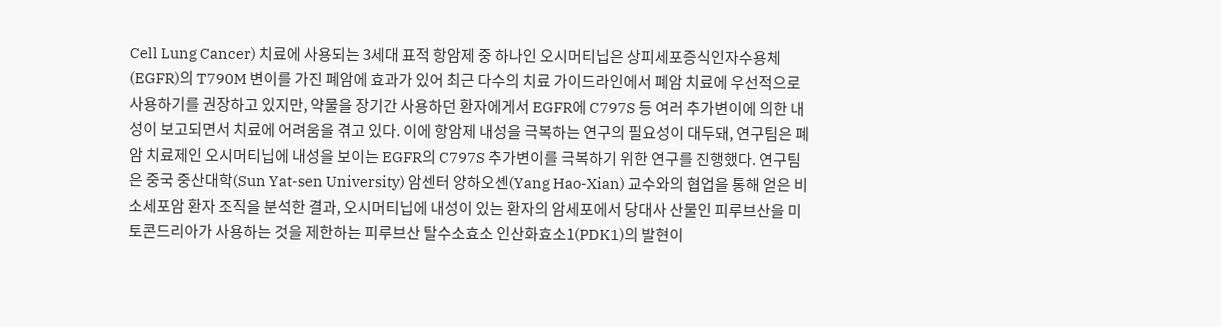Cell Lung Cancer) 치료에 사용되는 3세대 표적 항암제 중 하나인 오시머티닙은 상피세포증식인자수용체(EGFR)의 T790M 변이를 가진 폐암에 효과가 있어 최근 다수의 치료 가이드라인에서 폐암 치료에 우선적으로 사용하기를 권장하고 있지만, 약물을 장기간 사용하던 환자에게서 EGFR에 C797S 등 여러 추가변이에 의한 내성이 보고되면서 치료에 어려움을 겪고 있다. 이에 항암제 내성을 극복하는 연구의 필요성이 대두돼, 연구팀은 폐암 치료제인 오시머티닙에 내성을 보이는 EGFR의 C797S 추가변이를 극복하기 위한 연구를 진행했다. 연구팀은 중국 중산대학(Sun Yat-sen University) 암센터 양하오셴(Yang Hao-Xian) 교수와의 협업을 통해 얻은 비소세포암 환자 조직을 분석한 결과, 오시머티닙에 내성이 있는 환자의 암세포에서 당대사 산물인 피루브산을 미토콘드리아가 사용하는 것을 제한하는 피루브산 탈수소효소 인산화효소1(PDK1)의 발현이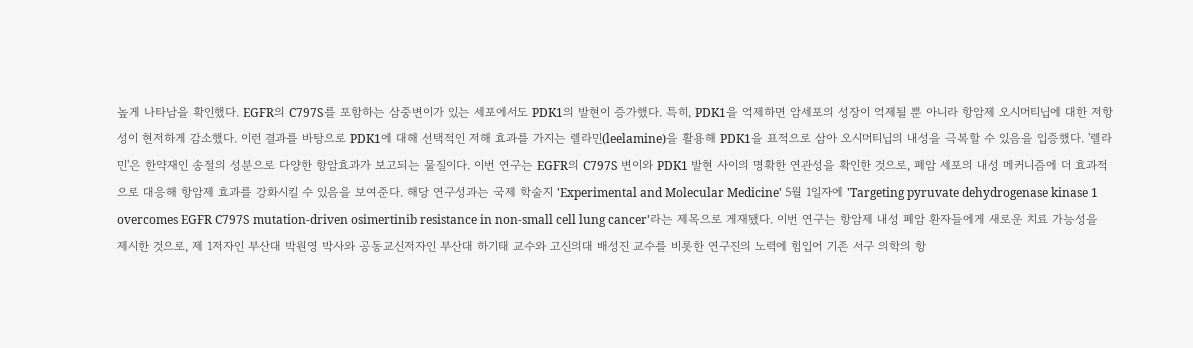높게 나타남을 확인했다. EGFR의 C797S를 포함하는 삼중변이가 있는 세포에서도 PDK1의 발현이 증가했다. 특히, PDK1을 억제하면 암세포의 성장이 억제될 뿐 아니라 항암제 오시머티닙에 대한 저항성이 현저하게 감소했다. 이런 결과를 바탕으로 PDK1에 대해 선택적인 저해 효과를 가지는 렐라민(leelamine)을 활용해 PDK1을 표적으로 삼아 오시머티닙의 내성을 극복할 수 있음을 입증했다. '렐라민'은 한약재인 송절의 성분으로 다양한 항암효과가 보고되는 물질이다. 이번 연구는 EGFR의 C797S 변이와 PDK1 발현 사이의 명확한 연관성을 확인한 것으로, 폐암 세포의 내성 메커니즘에 더 효과적으로 대응해 항암제 효과를 강화시킬 수 있음을 보여준다. 해당 연구성과는 국제 학술지 'Experimental and Molecular Medicine' 5월 1일자에 'Targeting pyruvate dehydrogenase kinase 1 overcomes EGFR C797S mutation-driven osimertinib resistance in non-small cell lung cancer'라는 제목으로 게재됐다. 이번 연구는 항암제 내성 폐암 환자들에게 새로운 치료 가능성을 제시한 것으로, 제 1저자인 부산대 박원영 박사와 공동교신저자인 부산대 하기태 교수와 고신의대 배성진 교수를 비롯한 연구진의 노력에 힘입어 기존 서구 의학의 항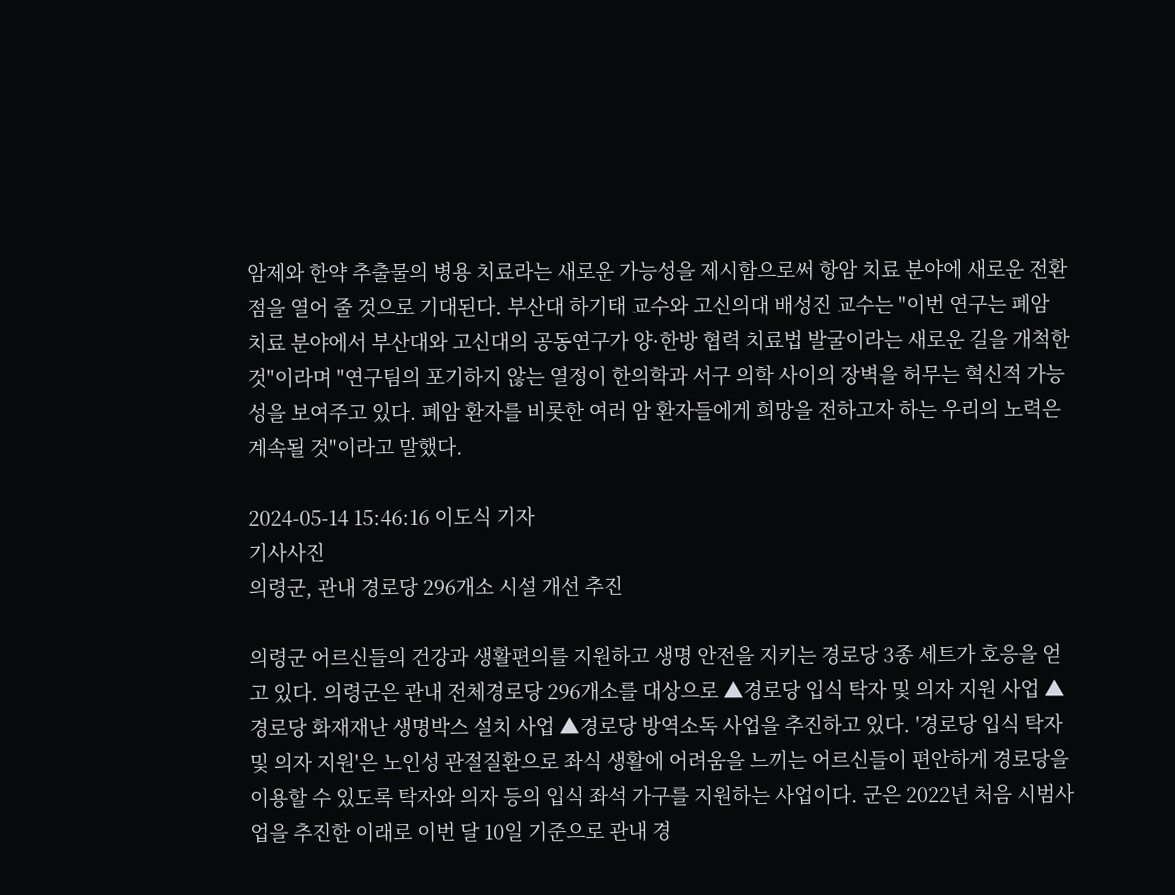암제와 한약 추출물의 병용 치료라는 새로운 가능성을 제시함으로써 항암 치료 분야에 새로운 전환점을 열어 줄 것으로 기대된다. 부산대 하기태 교수와 고신의대 배성진 교수는 "이번 연구는 폐암 치료 분야에서 부산대와 고신대의 공동연구가 양·한방 협력 치료법 발굴이라는 새로운 길을 개척한 것"이라며 "연구팀의 포기하지 않는 열정이 한의학과 서구 의학 사이의 장벽을 허무는 혁신적 가능성을 보여주고 있다. 폐암 환자를 비롯한 여러 암 환자들에게 희망을 전하고자 하는 우리의 노력은 계속될 것"이라고 말했다.

2024-05-14 15:46:16 이도식 기자
기사사진
의령군, 관내 경로당 296개소 시설 개선 추진

의령군 어르신들의 건강과 생활편의를 지원하고 생명 안전을 지키는 경로당 3종 세트가 호응을 얻고 있다. 의령군은 관내 전체경로당 296개소를 대상으로 ▲경로당 입식 탁자 및 의자 지원 사업 ▲경로당 화재재난 생명박스 설치 사업 ▲경로당 방역소독 사업을 추진하고 있다. '경로당 입식 탁자 및 의자 지원'은 노인성 관절질환으로 좌식 생활에 어려움을 느끼는 어르신들이 편안하게 경로당을 이용할 수 있도록 탁자와 의자 등의 입식 좌석 가구를 지원하는 사업이다. 군은 2022년 처음 시범사업을 추진한 이래로 이번 달 10일 기준으로 관내 경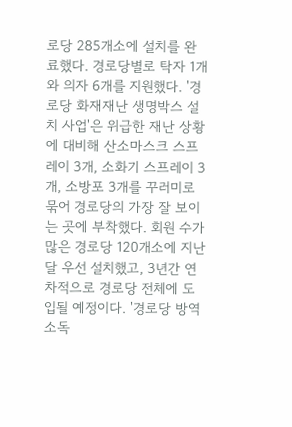로당 285개소에 설치를 완료했다. 경로당별로 탁자 1개와 의자 6개를 지원했다. '경로당 화재재난 생명박스 설치 사업'은 위급한 재난 상황에 대비해 산소마스크 스프레이 3개, 소화기 스프레이 3개, 소방포 3개를 꾸러미로 묶어 경로당의 가장 잘 보이는 곳에 부착했다. 회원 수가 많은 경로당 120개소에 지난달 우선 설치했고, 3년간 연차적으로 경로당 전체에 도입될 예정이다. '경로당 방역소독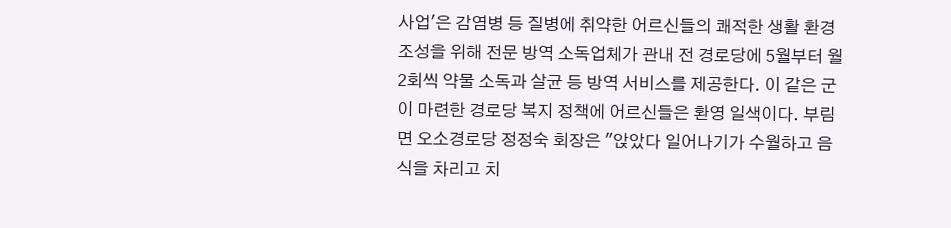사업'은 감염병 등 질병에 취약한 어르신들의 쾌적한 생활 환경 조성을 위해 전문 방역 소독업체가 관내 전 경로당에 5월부터 월 2회씩 약물 소독과 살균 등 방역 서비스를 제공한다. 이 같은 군이 마련한 경로당 복지 정책에 어르신들은 환영 일색이다. 부림면 오소경로당 정정숙 회장은 "앉았다 일어나기가 수월하고 음식을 차리고 치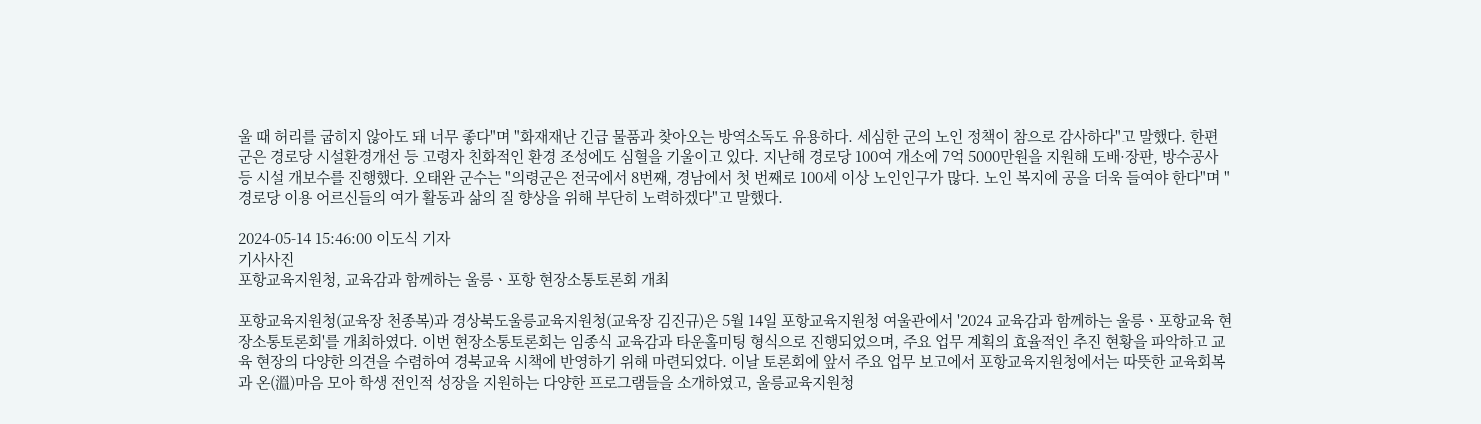울 때 허리를 굽히지 않아도 돼 너무 좋다"며 "화재재난 긴급 물품과 찾아오는 방역소독도 유용하다. 세심한 군의 노인 정책이 참으로 감사하다"고 말했다. 한편 군은 경로당 시설환경개선 등 고령자 친화적인 환경 조성에도 심혈을 기울이고 있다. 지난해 경로당 100여 개소에 7억 5000만원을 지원해 도배·장판, 방수공사 등 시설 개보수를 진행했다. 오태완 군수는 "의령군은 전국에서 8번째, 경남에서 첫 번째로 100세 이상 노인인구가 많다. 노인 복지에 공을 더욱 들여야 한다"며 "경로당 이용 어르신들의 여가 활동과 삶의 질 향상을 위해 부단히 노력하겠다"고 말했다.

2024-05-14 15:46:00 이도식 기자
기사사진
포항교육지원청, 교육감과 함께하는 울릉ㆍ포항 현장소통토론회 개최

포항교육지원청(교육장 천종복)과 경상북도울릉교육지원청(교육장 김진규)은 5월 14일 포항교육지원청 여울관에서 '2024 교육감과 함께하는 울릉ㆍ포항교육 현장소통토론회'를 개최하였다. 이번 현장소통토론회는 임종식 교육감과 타운홀미팅 형식으로 진행되었으며, 주요 업무 계획의 효율적인 추진 현황을 파악하고 교육 현장의 다양한 의견을 수렴하여 경북교육 시책에 반영하기 위해 마련되었다. 이날 토론회에 앞서 주요 업무 보고에서 포항교육지원청에서는 따뜻한 교육회복과 온(溫)마음 모아 학생 전인적 성장을 지원하는 다양한 프로그램들을 소개하였고, 울릉교육지원청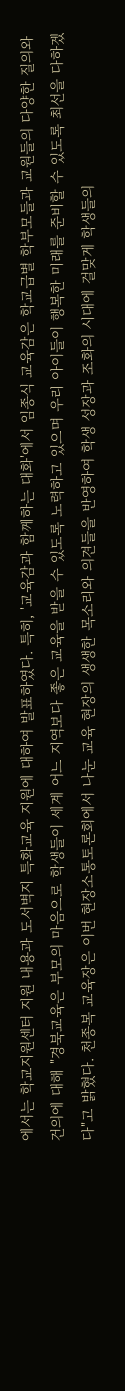에서는 학교지원센터 지원 내용과 도서벽지 특화교육 지원에 대하여 발표하였다. 특히, '교육감과 함께하는 대화'에서 임종식 교육감은 학교급별 학부모들과 교원들의 다양한 질의와 건의에 대해 "경북교육은 부모의 마음으로 학생들이 세계 어느 지역보다 좋은 교육을 받을 수 있도록 노력하고 있으며 우리 아이들이 행복한 미래를 준비할 수 있도록 최선을 다하겠다"고 밝혔다. 천종복 교육장은 이번 현장소통토론회에서 나눈 교육 현장의 생생한 목소리와 의견들을 반영하여 학생 성장과 조화의 시대에 걸맞게 학생들의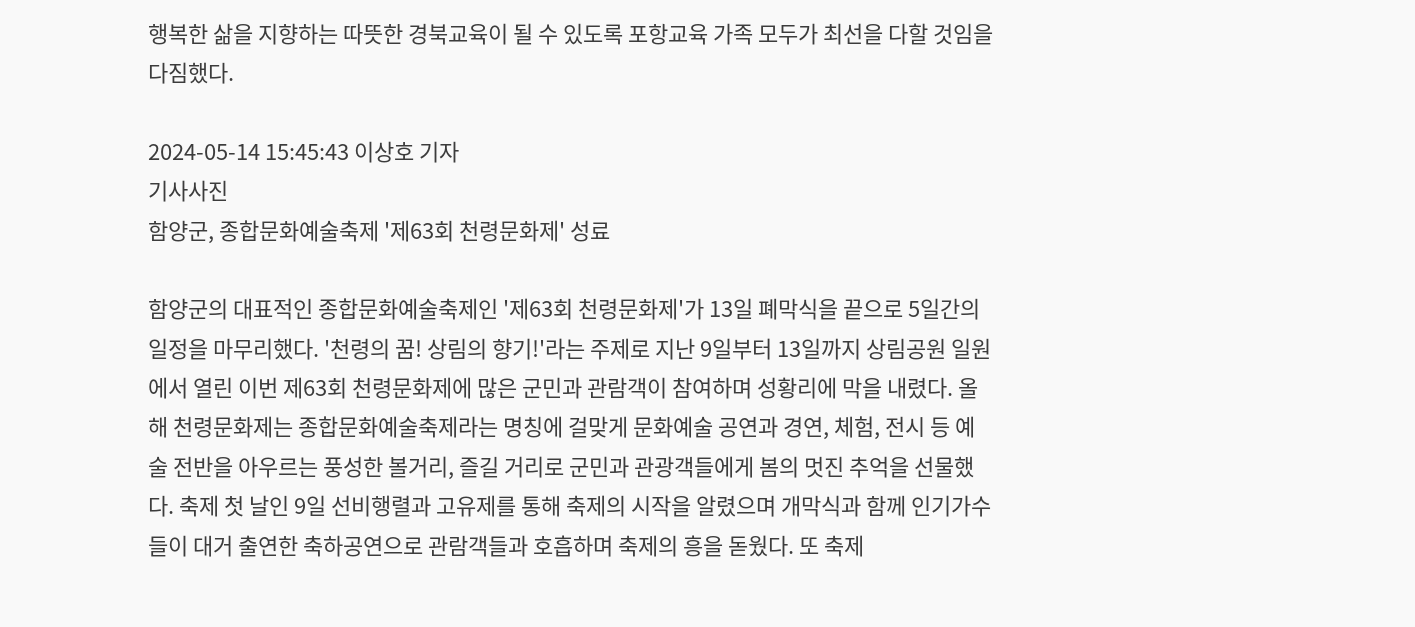행복한 삶을 지향하는 따뜻한 경북교육이 될 수 있도록 포항교육 가족 모두가 최선을 다할 것임을 다짐했다.

2024-05-14 15:45:43 이상호 기자
기사사진
함양군, 종합문화예술축제 '제63회 천령문화제' 성료

함양군의 대표적인 종합문화예술축제인 '제63회 천령문화제'가 13일 폐막식을 끝으로 5일간의 일정을 마무리했다. '천령의 꿈! 상림의 향기!'라는 주제로 지난 9일부터 13일까지 상림공원 일원에서 열린 이번 제63회 천령문화제에 많은 군민과 관람객이 참여하며 성황리에 막을 내렸다. 올해 천령문화제는 종합문화예술축제라는 명칭에 걸맞게 문화예술 공연과 경연, 체험, 전시 등 예술 전반을 아우르는 풍성한 볼거리, 즐길 거리로 군민과 관광객들에게 봄의 멋진 추억을 선물했다. 축제 첫 날인 9일 선비행렬과 고유제를 통해 축제의 시작을 알렸으며 개막식과 함께 인기가수들이 대거 출연한 축하공연으로 관람객들과 호흡하며 축제의 흥을 돋웠다. 또 축제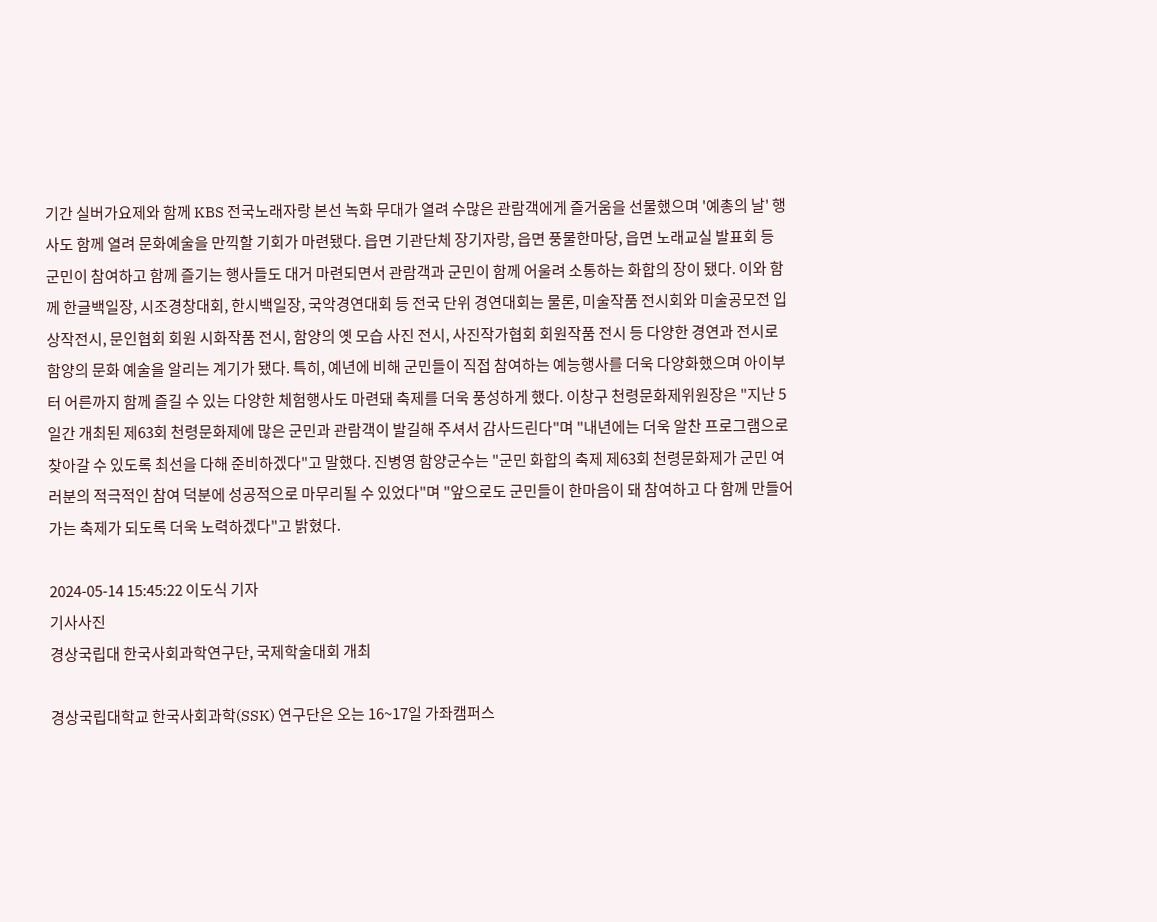기간 실버가요제와 함께 KBS 전국노래자랑 본선 녹화 무대가 열려 수많은 관람객에게 즐거움을 선물했으며 '예총의 날' 행사도 함께 열려 문화예술을 만끽할 기회가 마련됐다. 읍면 기관단체 장기자랑, 읍면 풍물한마당, 읍면 노래교실 발표회 등 군민이 참여하고 함께 즐기는 행사들도 대거 마련되면서 관람객과 군민이 함께 어울려 소통하는 화합의 장이 됐다. 이와 함께 한글백일장, 시조경창대회, 한시백일장, 국악경연대회 등 전국 단위 경연대회는 물론, 미술작품 전시회와 미술공모전 입상작전시, 문인협회 회원 시화작품 전시, 함양의 옛 모습 사진 전시, 사진작가협회 회원작품 전시 등 다양한 경연과 전시로 함양의 문화 예술을 알리는 계기가 됐다. 특히, 예년에 비해 군민들이 직접 참여하는 예능행사를 더욱 다양화했으며 아이부터 어른까지 함께 즐길 수 있는 다양한 체험행사도 마련돼 축제를 더욱 풍성하게 했다. 이창구 천령문화제위원장은 "지난 5일간 개최된 제63회 천령문화제에 많은 군민과 관람객이 발길해 주셔서 감사드린다"며 "내년에는 더욱 알찬 프로그램으로 찾아갈 수 있도록 최선을 다해 준비하겠다"고 말했다. 진병영 함양군수는 "군민 화합의 축제 제63회 천령문화제가 군민 여러분의 적극적인 참여 덕분에 성공적으로 마무리될 수 있었다"며 "앞으로도 군민들이 한마음이 돼 참여하고 다 함께 만들어가는 축제가 되도록 더욱 노력하겠다"고 밝혔다.

2024-05-14 15:45:22 이도식 기자
기사사진
경상국립대 한국사회과학연구단, 국제학술대회 개최

경상국립대학교 한국사회과학(SSK) 연구단은 오는 16~17일 가좌캠퍼스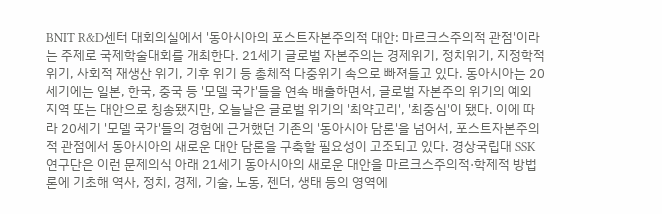BNIT R&D센터 대회의실에서 '동아시아의 포스트자본주의적 대안: 마르크스주의적 관점'이라는 주제로 국제학술대회를 개최한다. 21세기 글로벌 자본주의는 경제위기, 정치위기, 지정학적 위기, 사회적 재생산 위기, 기후 위기 등 총체적 다중위기 속으로 빠져들고 있다. 동아시아는 20세기에는 일본, 한국, 중국 등 '모델 국가'들을 연속 배출하면서, 글로벌 자본주의 위기의 예외 지역 또는 대안으로 칭송됐지만, 오늘날은 글로벌 위기의 '최약고리', '최중심'이 됐다. 이에 따라 20세기 '모델 국가'들의 경험에 근거했던 기존의 '동아시아 담론'을 넘어서, 포스트자본주의적 관점에서 동아시아의 새로운 대안 담론을 구축할 필요성이 고조되고 있다. 경상국립대 SSK연구단은 이런 문제의식 아래 21세기 동아시아의 새로운 대안을 마르크스주의적·학제적 방법론에 기초해 역사, 정치, 경제, 기술, 노동, 젠더, 생태 등의 영역에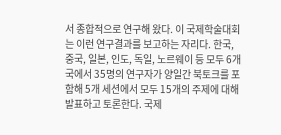서 종합적으로 연구해 왔다. 이 국제학술대회는 이런 연구결과를 보고하는 자리다. 한국, 중국, 일본, 인도, 독일, 노르웨이 등 모두 6개국에서 35명의 연구자가 양일간 북토크를 포함해 5개 세션에서 모두 15개의 주제에 대해 발표하고 토론한다. 국제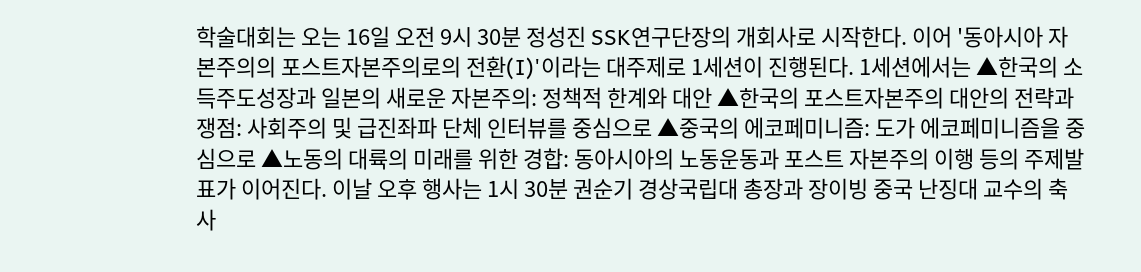학술대회는 오는 16일 오전 9시 30분 정성진 SSK연구단장의 개회사로 시작한다. 이어 '동아시아 자본주의의 포스트자본주의로의 전환(I)'이라는 대주제로 1세션이 진행된다. 1세션에서는 ▲한국의 소득주도성장과 일본의 새로운 자본주의: 정책적 한계와 대안 ▲한국의 포스트자본주의 대안의 전략과 쟁점: 사회주의 및 급진좌파 단체 인터뷰를 중심으로 ▲중국의 에코페미니즘: 도가 에코페미니즘을 중심으로 ▲노동의 대륙의 미래를 위한 경합: 동아시아의 노동운동과 포스트 자본주의 이행 등의 주제발표가 이어진다. 이날 오후 행사는 1시 30분 권순기 경상국립대 총장과 장이빙 중국 난징대 교수의 축사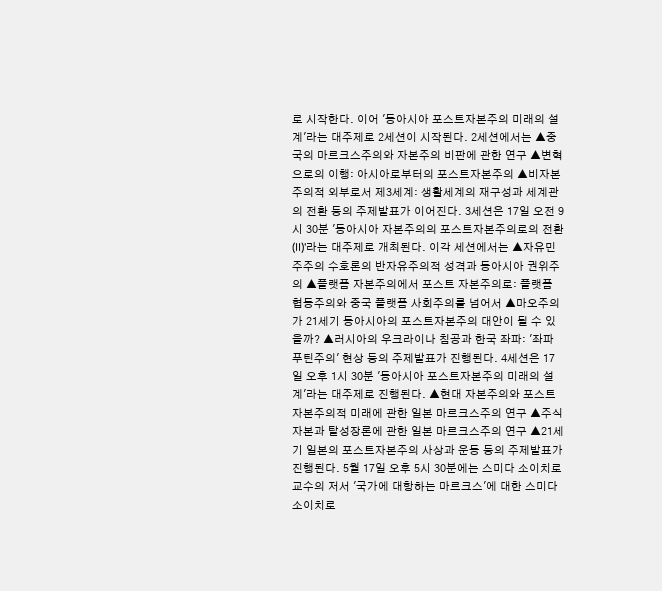로 시작한다. 이어 '동아시아 포스트자본주의 미래의 설계'라는 대주제로 2세션이 시작된다. 2세션에서는 ▲중국의 마르크스주의와 자본주의 비판에 관한 연구 ▲변혁으로의 이행: 아시아로부터의 포스트자본주의 ▲비자본주의적 외부로서 제3세계: 생활세계의 재구성과 세계관의 전환 등의 주제발표가 이어진다. 3세션은 17일 오전 9시 30분 '동아시아 자본주의의 포스트자본주의로의 전환(II)'라는 대주제로 개최된다. 이각 세션에서는 ▲자유민주주의 수호론의 반자유주의적 성격과 동아시아 권위주의 ▲플랫폼 자본주의에서 포스트 자본주의로: 플랫폼 협동주의와 중국 플랫폼 사회주의를 넘어서 ▲마오주의가 21세기 동아시아의 포스트자본주의 대안이 될 수 있을까? ▲러시아의 우크라이나 침공과 한국 좌파: '좌파 푸틴주의' 현상 등의 주제발표가 진행된다. 4세션은 17일 오후 1시 30분 '동아시아 포스트자본주의 미래의 설계'라는 대주제로 진행된다. ▲현대 자본주의와 포스트자본주의적 미래에 관한 일본 마르크스주의 연구 ▲주식자본과 탈성장론에 관한 일본 마르크스주의 연구 ▲21세기 일본의 포스트자본주의 사상과 운동 등의 주제발표가 진행된다. 5월 17일 오후 5시 30분에는 스미다 소이치로 교수의 저서 '국가에 대항하는 마르크스'에 대한 스미다 소이치로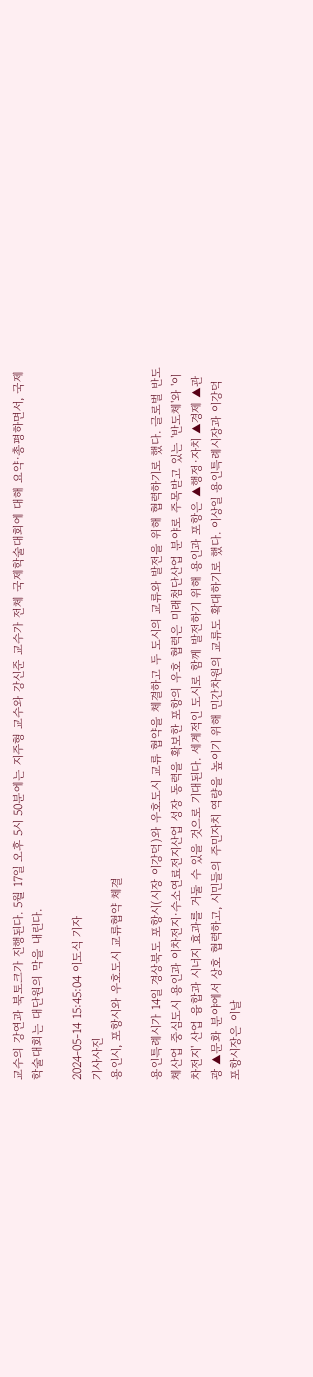교수의 강연과 북토크가 진행된다. 5월 17일 오후 5시 50분에는 지주형 교수와 강신준 교수가 전체 국제학술대회에 대해 요약·총평하면서, 국제학술대회는 대단원의 막을 내린다.

2024-05-14 15:45:04 이도식 기자
기사사진
용인시, 포항시와 우호도시 교류협약 체결

용인특례시가 14일 경상북도 포항시(시장 이강덕)와 우호도시 교류 협약을 체결하고 두 도시의 교류와 발전을 위해 협력하기로 했다. 글로벌 반도체산업 중심도시 용인과 이차전지·수소연료전지산업 성장 동력을 확보한 포항의 우호 협력은 미래첨단산업 분야로 주목받고 있는 '반도체'와 '이차전지' 산업 융합과 시너지 효과를 거둘 수 있을 것으로 기대된다. 세계적인 도시로 함께 발전하기 위해 용인과 포항은 ▲행정·자치 ▲경제 ▲관광 ▲문화 분야에서 상호 협력하고, 시민들의 주민자치 역량을 높이기 위해 민간차원의 교류도 확대하기로 했다. 이상일 용인특례시장과 이강덕 포항시장은 이날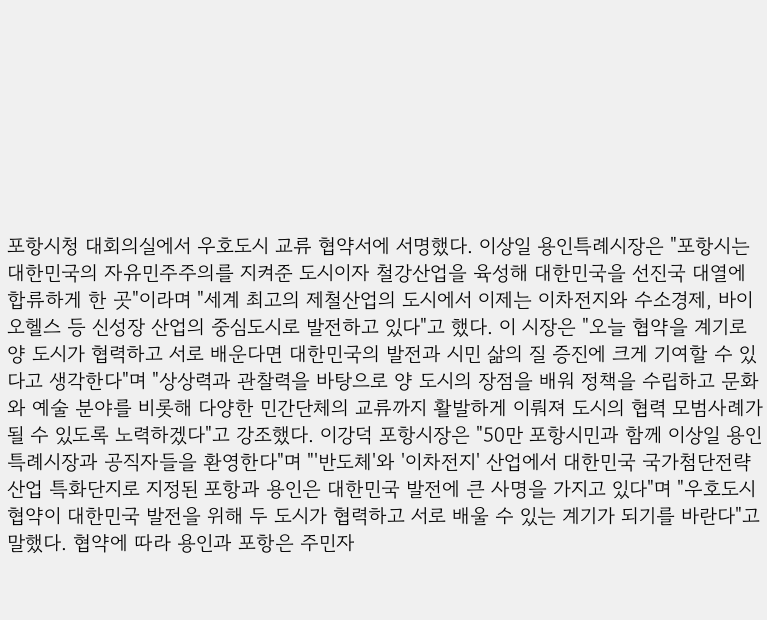포항시청 대회의실에서 우호도시 교류 협약서에 서명했다. 이상일 용인특례시장은 "포항시는 대한민국의 자유민주주의를 지켜준 도시이자 철강산업을 육성해 대한민국을 선진국 대열에 합류하게 한 곳"이라며 "세계 최고의 제철산업의 도시에서 이제는 이차전지와 수소경제, 바이오헬스 등 신성장 산업의 중심도시로 발전하고 있다"고 했다. 이 시장은 "오늘 협약을 계기로 양 도시가 협력하고 서로 배운다면 대한민국의 발전과 시민 삶의 질 증진에 크게 기여할 수 있다고 생각한다"며 "상상력과 관찰력을 바탕으로 양 도시의 장점을 배워 정책을 수립하고 문화와 예술 분야를 비롯해 다양한 민간단체의 교류까지 활발하게 이뤄져 도시의 협력 모범사례가 될 수 있도록 노력하겠다"고 강조했다. 이강덕 포항시장은 "50만 포항시민과 함께 이상일 용인특례시장과 공직자들을 환영한다"며 "'반도체'와 '이차전지' 산업에서 대한민국 국가첨단전략산업 특화단지로 지정된 포항과 용인은 대한민국 발전에 큰 사명을 가지고 있다"며 "우호도시 협약이 대한민국 발전을 위해 두 도시가 협력하고 서로 배울 수 있는 계기가 되기를 바란다"고 말했다. 협약에 따라 용인과 포항은 주민자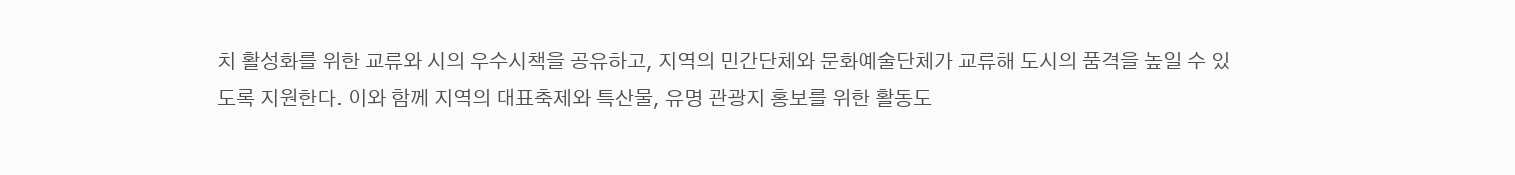치 활성화를 위한 교류와 시의 우수시책을 공유하고, 지역의 민간단체와 문화예술단체가 교류해 도시의 품격을 높일 수 있도록 지원한다. 이와 함께 지역의 대표축제와 특산물, 유명 관광지 홍보를 위한 활동도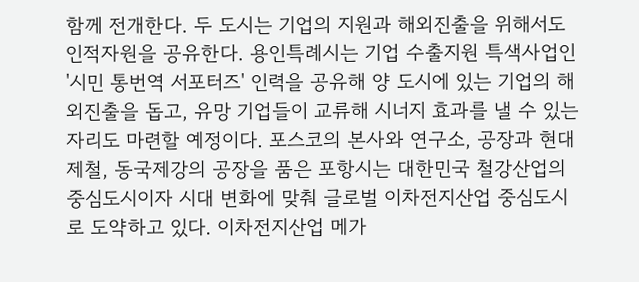함께 전개한다. 두 도시는 기업의 지원과 해외진출을 위해서도 인적자원을 공유한다. 용인특례시는 기업 수출지원 특색사업인 '시민 통번역 서포터즈' 인력을 공유해 양 도시에 있는 기업의 해외진출을 돕고, 유망 기업들이 교류해 시너지 효과를 낼 수 있는 자리도 마련할 예정이다. 포스코의 본사와 연구소, 공장과 현대제철, 동국제강의 공장을 품은 포항시는 대한민국 철강산업의 중심도시이자 시대 변화에 맞춰 글로벌 이차전지산업 중심도시로 도약하고 있다. 이차전지산업 메가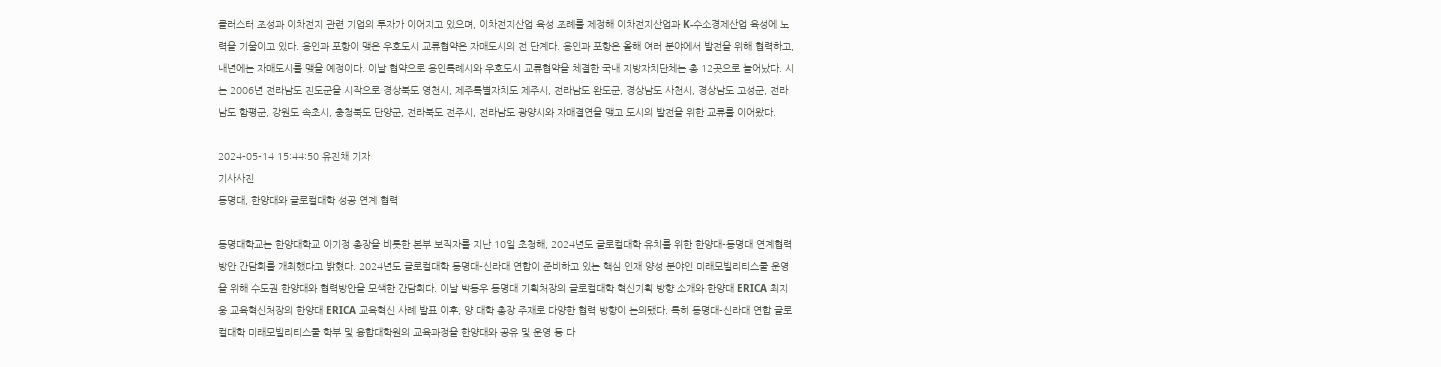클러스터 조성과 이차전지 관련 기업의 투자가 이어지고 있으며, 이차전지산업 육성 조례를 제정해 이차전지산업과 K-수소경제산업 육성에 노력을 기울이고 있다. 용인과 포항이 맺은 우호도시 교류협약은 자매도시의 전 단계다. 용인과 포항은 올해 여러 분야에서 발전을 위해 협력하고, 내년에는 자매도시를 맺을 예정이다. 이날 협약으로 용인특례시와 우호도시 교류협약을 체결한 국내 지방자치단체는 총 12곳으로 늘어났다. 시는 2006년 전라남도 진도군을 시작으로 경상북도 영천시, 제주특별자치도 제주시, 전라남도 완도군, 경상남도 사천시, 경상남도 고성군, 전라남도 함평군, 강원도 속초시, 충청북도 단양군, 전라북도 전주시, 전라남도 광양시와 자매결연을 맺고 도시의 발전을 위한 교류를 이어왔다.

2024-05-14 15:44:50 유진채 기자
기사사진
동명대, 한양대와 글로컬대학 성공 연계 협력

동명대학교는 한양대학교 이기정 총장을 비롯한 본부 보직자를 지난 10일 초청해, 2024년도 글로컬대학 유치를 위한 한양대-동명대 연계협력 방안 간담회를 개최했다고 밝혔다. 2024년도 글로컬대학 동명대-신라대 연합이 준비하고 있는 핵심 인재 양성 분야인 미래모빌리티스쿨 운영을 위해 수도권 한양대와 협력방안을 모색한 간담회다. 이날 박동우 동명대 기획처장의 글로컬대학 혁신기획 방향 소개와 한양대 ERICA 최지웅 교육혁신처장의 한양대 ERICA 교육혁신 사례 발표 이후, 양 대학 총장 주재로 다양한 협력 방향이 논의됐다. 특히 동명대-신라대 연합 글로컬대학 미래모빌리티스쿨 학부 및 융합대학원의 교육과정을 한양대와 공유 및 운영 등 다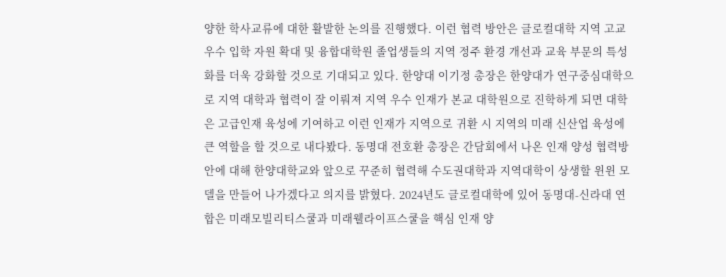양한 학사교류에 대한 활발한 논의를 진행했다. 이런 협력 방안은 글로컬대학 지역 고교 우수 입학 자원 확대 및 융합대학원 졸업생들의 지역 정주 환경 개선과 교육 부문의 특성화를 더욱 강화할 것으로 기대되고 있다. 한양대 이기정 총장은 한양대가 연구중심대학으로 지역 대학과 협력이 잘 이뤄져 지역 우수 인재가 본교 대학원으로 진학하게 되면 대학은 고급인재 육성에 기여하고 이런 인재가 지역으로 귀환 시 지역의 미래 신산업 육성에 큰 역할을 할 것으로 내다봤다. 동명대 전호환 총장은 간담회에서 나온 인재 양성 협력방안에 대해 한양대학교와 앞으로 꾸준히 협력해 수도권대학과 지역대학이 상생할 윈윈 모델을 만들어 나가겠다고 의지를 밝혔다. 2024년도 글로컬대학에 있어 동명대-신라대 연합은 미래모빌리티스쿨과 미래웰라이프스쿨을 핵심 인재 양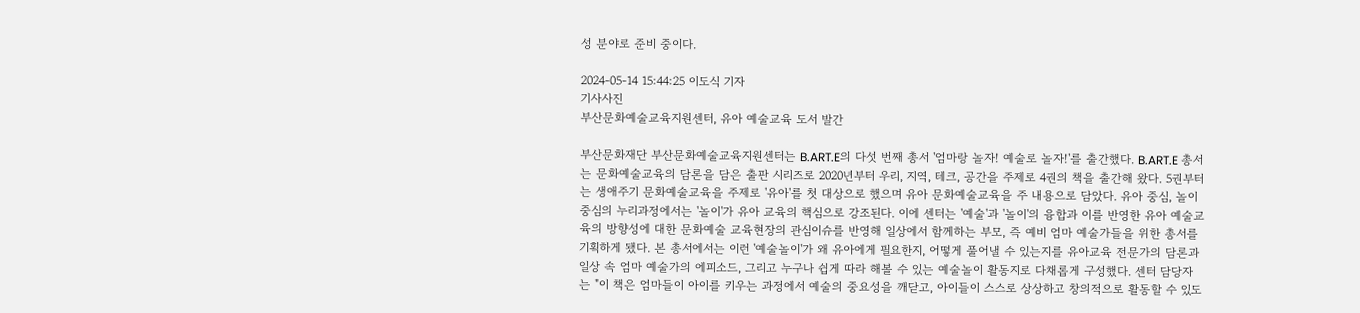성 분야로 준비 중이다.

2024-05-14 15:44:25 이도식 기자
기사사진
부산문화예술교육지원센터, 유아 예술교육 도서 발간

부산문화재단 부산문화예술교육지원센터는 B.ART.E의 다섯 번째 총서 '엄마랑 놀자! 예술로 놀자!'를 출간했다. B.ART.E 총서는 문화예술교육의 담론을 담은 출판 시리즈로 2020년부터 우리, 지역, 테크, 공간을 주제로 4권의 책을 출간해 왔다. 5권부터는 생애주기 문화예술교육을 주제로 '유아'를 첫 대상으로 했으며 유아 문화예술교육을 주 내용으로 담았다. 유아 중심, 놀이 중심의 누리과정에서는 '놀이'가 유아 교육의 핵심으로 강조된다. 이에 센터는 '예술'과 '놀이'의 융합과 이를 반영한 유아 예술교육의 방향성에 대한 문화예술 교육현장의 관심이슈를 반영해 일상에서 함께하는 부모, 즉 예비 엄마 예술가들을 위한 총서를 기획하게 됐다. 본 총서에서는 이런 '예술놀이'가 왜 유아에게 필요한지, 어떻게 풀어낼 수 있는지를 유아교육 전문가의 담론과 일상 속 엄마 예술가의 에피소드, 그리고 누구나 쉽게 따라 해볼 수 있는 예술놀이 활동지로 다채롭게 구성했다. 센터 담당자는 "이 책은 엄마들이 아이를 키우는 과정에서 예술의 중요성을 깨닫고, 아이들이 스스로 상상하고 창의적으로 활동할 수 있도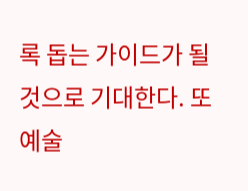록 돕는 가이드가 될 것으로 기대한다. 또 예술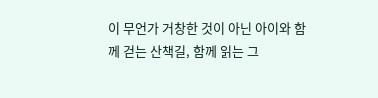이 무언가 거창한 것이 아닌 아이와 함께 걷는 산책길, 함께 읽는 그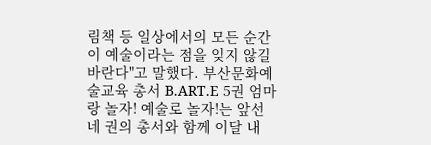림책 등 일상에서의 모든 순간이 예술이라는 점을 잊지 않길 바란다"고 말했다. 부산문화예술교육 총서 B.ART.E 5권 엄마랑 놀자! 예술로 놀자!는 앞선 네 권의 총서와 함께 이달 내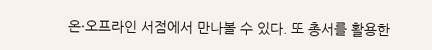온·오프라인 서점에서 만나볼 수 있다. 또 총서를 활용한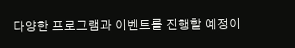다양한 프로그램과 이벤트를 진행할 예정이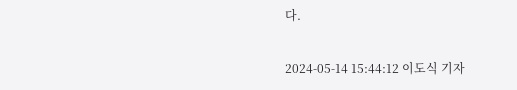다.

2024-05-14 15:44:12 이도식 기자